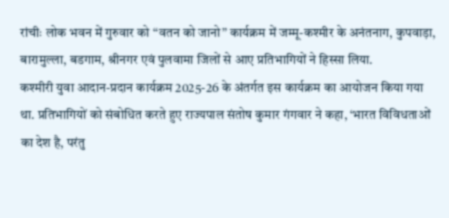रांचीः लोक भवन में गुरुवार को “वतन को जानो” कार्यक्रम में जम्मू-कश्मीर के अनंतनाग, कुपवाड़ा, बारामुल्ला, बडगाम, श्रीनगर एवं पुलवामा जिलों से आए प्रतिभागियों ने हिस्सा लिया.
कश्मीरी युवा आदान-प्रदान कार्यक्रम 2025-26 के अंतर्गत इस कार्यक्रम का आयोजन किया गया था. प्रतिभागियों को संबोधित करते हुए राज्यपाल संतोष कुमार गंगवार ने कहा, ‘भारत विविधताओं का देश है, परंतु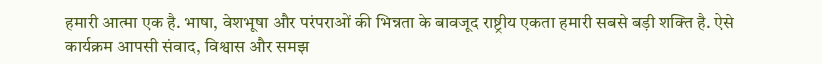हमारी आत्मा एक है. भाषा, वेशभूषा और परंपराओं की भिन्नता के बावजूद राष्ट्रीय एकता हमारी सबसे बड़ी शक्ति है. ऐसे कार्यक्रम आपसी संवाद, विश्वास और समझ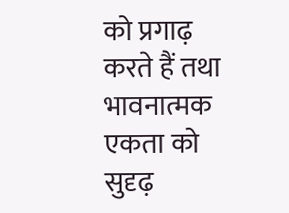को प्रगाढ़ करते हैं तथा भावनात्मक एकता को सुदृढ़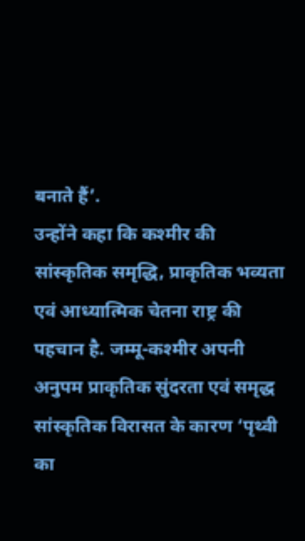बनाते हैं’.
उन्होंने कहा कि कश्मीर की सांस्कृतिक समृद्धि, प्राकृतिक भव्यता एवं आध्यात्मिक चेतना राष्ट्र की पहचान है. जम्मू-कश्मीर अपनी अनुपम प्राकृतिक सुंदरता एवं समृद्ध सांस्कृतिक विरासत के कारण ‘पृथ्वी का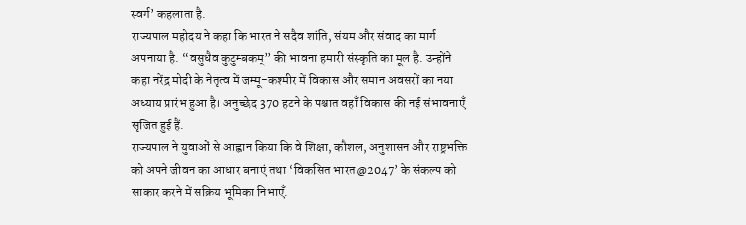स्वर्ग’ कहलाता है.
राज्यपाल महोदय ने कहा कि भारत ने सदैव शांति, संयम और संवाद का मार्ग अपनाया है. “वसुधैव कुटुम्बकम्” की भावना हमारी संस्कृति का मूल है. उन्होंने कहा नरेंद्र मोदी के नेतृत्व में जम्मू-कश्मीर में विकास और समान अवसरों का नया अध्याय प्रारंभ हुआ है। अनुच्छेद 370 हटने के पश्चात वहाँ विकास की नई संभावनाएँ सृजित हुई हैं.
राज्यपाल ने युवाओं से आह्वान किया कि वे शिक्षा, कौशल, अनुशासन और राष्ट्रभक्ति को अपने जीवन का आधार बनाएं तथा ‘विकसित भारत@2047’ के संकल्प को साकार करने में सक्रिय भूमिका निभाएँ.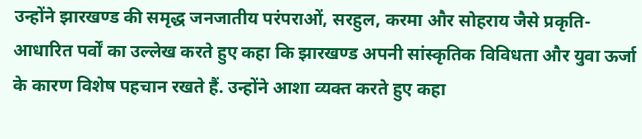उन्होंने झारखण्ड की समृद्ध जनजातीय परंपराओं, सरहुल, करमा और सोहराय जैसे प्रकृति-आधारित पर्वों का उल्लेख करते हुए कहा कि झारखण्ड अपनी सांस्कृतिक विविधता और युवा ऊर्जा के कारण विशेष पहचान रखते हैं. उन्होंने आशा व्यक्त करते हुए कहा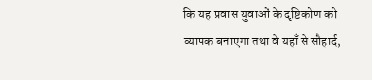कि यह प्रवास युवाओं के दृष्टिकोण को व्यापक बनाएगा तथा वे यहाँ से सौहार्द,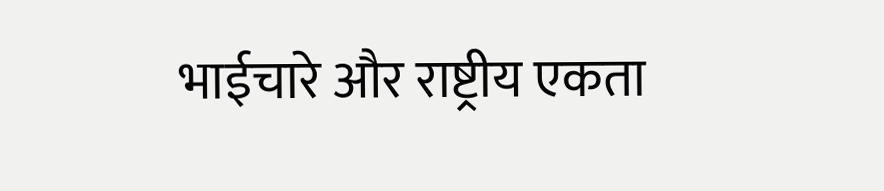भाईचारे और राष्ट्रीय एकता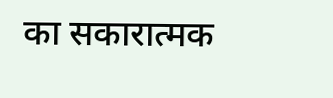का सकारात्मक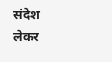संदेश लेकर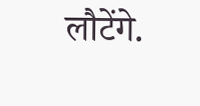लौटेंगे.